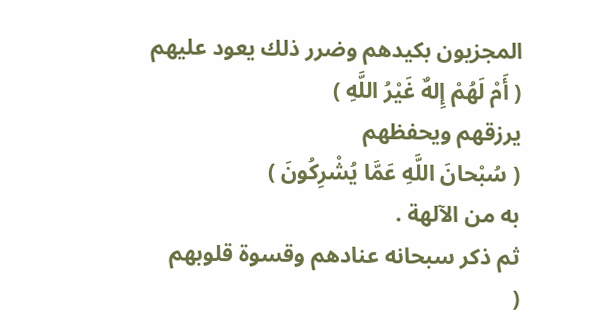المجزيون بكيدهم وضرر ذلك يعود عليهم
( أَمْ لَهُمْ إِلهٌ غَيْرُ اللَّهِ )
يرزقهم ويحفظهم
( سُبْحانَ اللَّهِ عَمَّا يُشْرِكُونَ )
به من الآلهة .
ثم ذكر سبحانه عنادهم وقسوة قلوبهم
(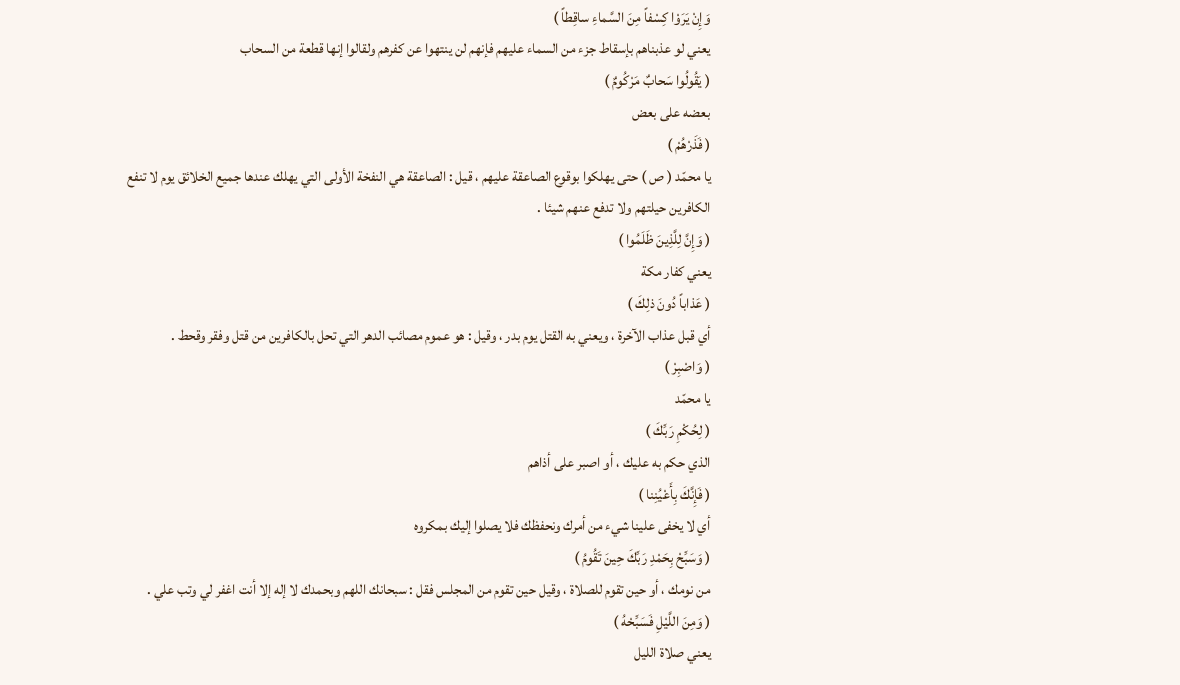وَإِنْ يَرَوْا كِسْفاً مِنَ السَّماءِ ساقِطاً )
يعني لو عذبناهم بإسقاط جزء من السماء عليهم فإنهم لن ينتهوا عن كفرهم ولقالوا إنها قطعة من السحاب
( يَقُولُوا سَحابٌ مَرْكُومٌ )
بعضه على بعض
( فَذَرْهُمْ )
يا محمّد ( ص ) حتى يهلكوا بوقوع الصاعقة عليهم ، قيل : الصاعقة هي النفخة الأولى التي يهلك عندها جميع الخلائق يوم لا تنفع الكافرين حيلتهم ولا تدفع عنهم شيئا .
( وَإِنَّ لِلَّذِينَ ظَلَمُوا )
يعني كفار مكة
( عَذاباً دُونَ ذلِكَ )
أي قبل عذاب الآخرة ، ويعني به القتل يوم بدر ، وقيل : هو عموم مصائب الدهر التي تحل بالكافرين من قتل وفقر وقحط .
( وَاصْبِرْ )
يا محمّد
( لِحُكْمِ رَبِّكَ )
الذي حكم به عليك ، أو اصبر على أذاهم
( فَإِنَّكَ بِأَعْيُنِنا )
أي لا يخفى علينا شيء من أمرك ونحفظك فلا يصلوا إليك بمكروه
( وَسَبِّحْ بِحَمْدِ رَبِّكَ حِينَ تَقُومُ )
من نومك ، أو حين تقوم للصلاة ، وقيل حين تقوم من المجلس فقل : سبحانك اللهم وبحمدك لا إله إلا أنت اغفر لي وتب علي .
( وَمِنَ اللَّيْلِ فَسَبِّحْهُ )
يعني صلاة الليل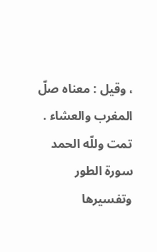، وقيل : معناه صلّ المغرب والعشاء .
تمت وللّه الحمد سورة الطور وتفسيرها